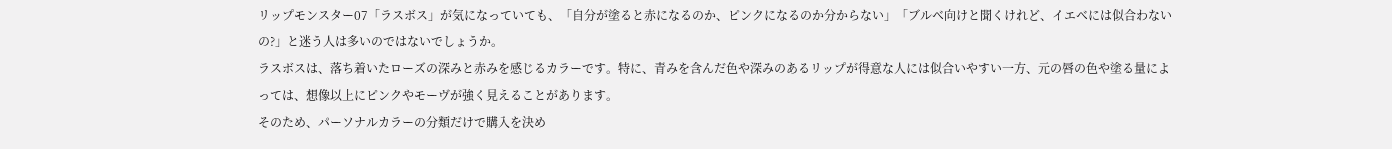リップモンスター07「ラスボス」が気になっていても、「自分が塗ると赤になるのか、ピンクになるのか分からない」「ブルベ向けと聞くけれど、イエベには似合わないの?」と迷う人は多いのではないでしょうか。
ラスボスは、落ち着いたローズの深みと赤みを感じるカラーです。特に、青みを含んだ色や深みのあるリップが得意な人には似合いやすい一方、元の唇の色や塗る量によっては、想像以上にピンクやモーヴが強く見えることがあります。
そのため、パーソナルカラーの分類だけで購入を決め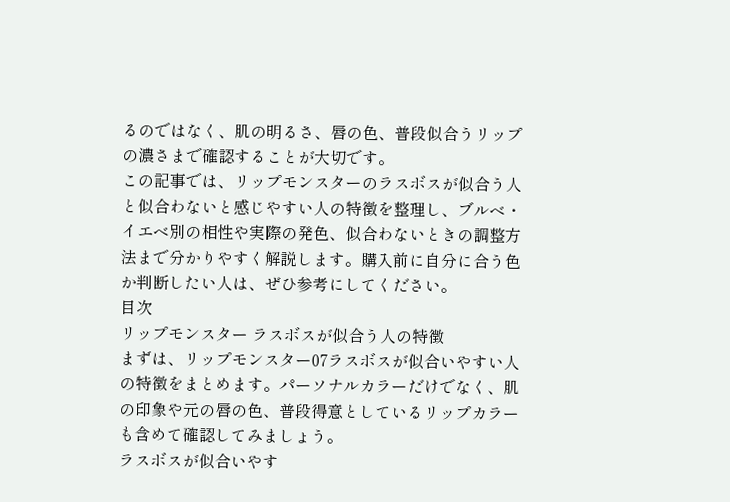るのではなく、肌の明るさ、唇の色、普段似合うリップの濃さまで確認することが大切です。
この記事では、リップモンスターのラスボスが似合う人と似合わないと感じやすい人の特徴を整理し、ブルベ・イエベ別の相性や実際の発色、似合わないときの調整方法まで分かりやすく解説します。購入前に自分に合う色か判断したい人は、ぜひ参考にしてください。
目次
リップモンスター ラスボスが似合う人の特徴
まずは、リップモンスター07ラスボスが似合いやすい人の特徴をまとめます。パーソナルカラーだけでなく、肌の印象や元の唇の色、普段得意としているリップカラーも含めて確認してみましょう。
ラスボスが似合いやす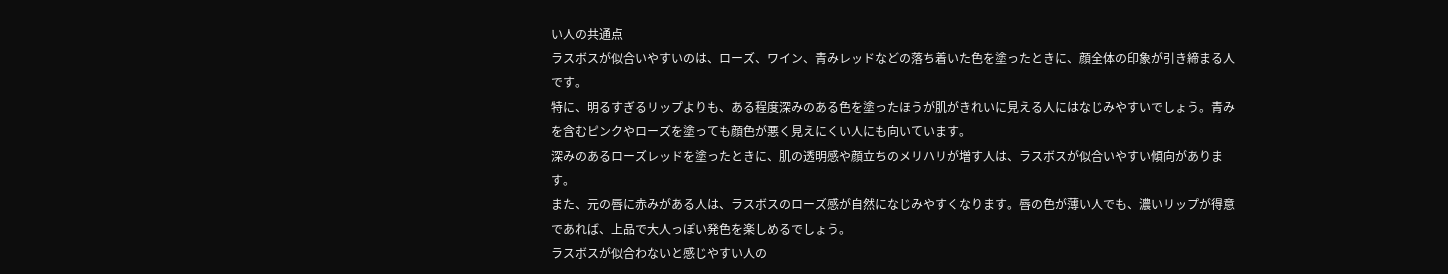い人の共通点
ラスボスが似合いやすいのは、ローズ、ワイン、青みレッドなどの落ち着いた色を塗ったときに、顔全体の印象が引き締まる人です。
特に、明るすぎるリップよりも、ある程度深みのある色を塗ったほうが肌がきれいに見える人にはなじみやすいでしょう。青みを含むピンクやローズを塗っても顔色が悪く見えにくい人にも向いています。
深みのあるローズレッドを塗ったときに、肌の透明感や顔立ちのメリハリが増す人は、ラスボスが似合いやすい傾向があります。
また、元の唇に赤みがある人は、ラスボスのローズ感が自然になじみやすくなります。唇の色が薄い人でも、濃いリップが得意であれば、上品で大人っぽい発色を楽しめるでしょう。
ラスボスが似合わないと感じやすい人の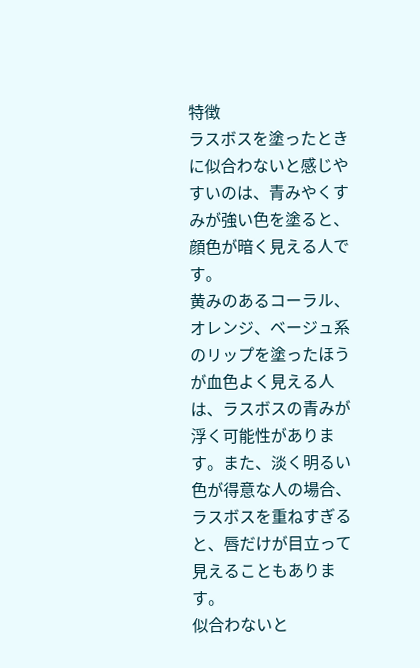特徴
ラスボスを塗ったときに似合わないと感じやすいのは、青みやくすみが強い色を塗ると、顔色が暗く見える人です。
黄みのあるコーラル、オレンジ、ベージュ系のリップを塗ったほうが血色よく見える人は、ラスボスの青みが浮く可能性があります。また、淡く明るい色が得意な人の場合、ラスボスを重ねすぎると、唇だけが目立って見えることもあります。
似合わないと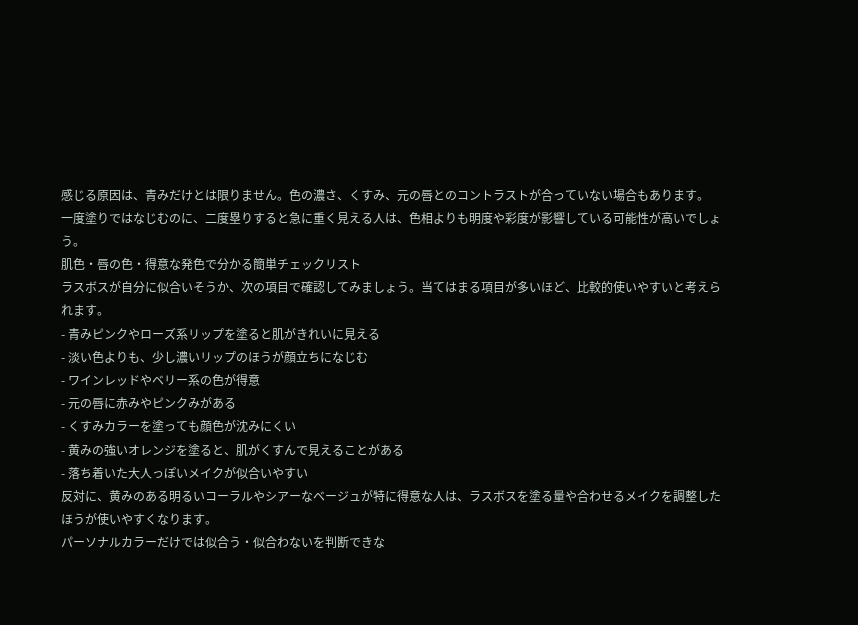感じる原因は、青みだけとは限りません。色の濃さ、くすみ、元の唇とのコントラストが合っていない場合もあります。
一度塗りではなじむのに、二度塁りすると急に重く見える人は、色相よりも明度や彩度が影響している可能性が高いでしょう。
肌色・唇の色・得意な発色で分かる簡単チェックリスト
ラスボスが自分に似合いそうか、次の項目で確認してみましょう。当てはまる項目が多いほど、比較的使いやすいと考えられます。
- 青みピンクやローズ系リップを塗ると肌がきれいに見える
- 淡い色よりも、少し濃いリップのほうが顔立ちになじむ
- ワインレッドやベリー系の色が得意
- 元の唇に赤みやピンクみがある
- くすみカラーを塗っても顔色が沈みにくい
- 黄みの強いオレンジを塗ると、肌がくすんで見えることがある
- 落ち着いた大人っぽいメイクが似合いやすい
反対に、黄みのある明るいコーラルやシアーなベージュが特に得意な人は、ラスボスを塗る量や合わせるメイクを調整したほうが使いやすくなります。
パーソナルカラーだけでは似合う・似合わないを判断できな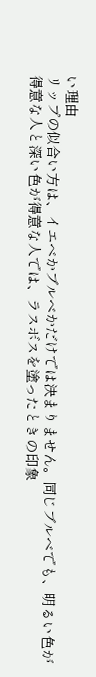い理由
リップの似合い方は、イエベかブルベかだけでは決まりません。同じブルベでも、明るい色が得意な人と深い色が得意な人では、ラスボスを塗ったときの印象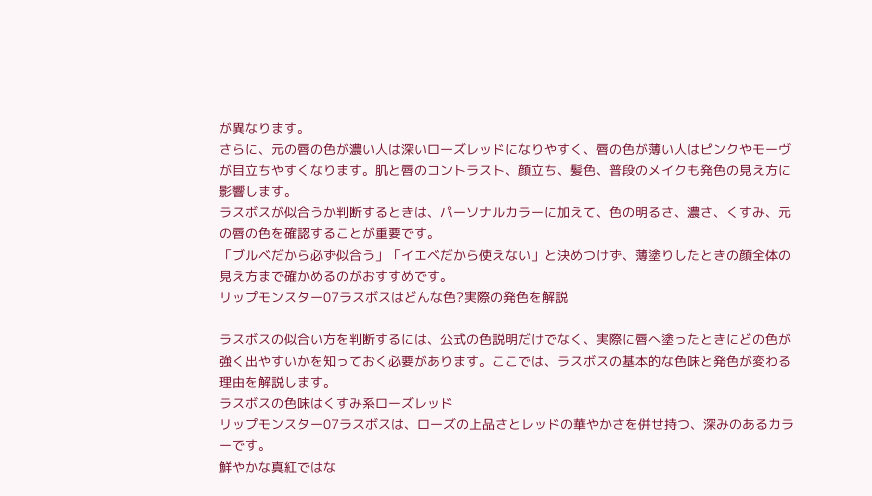が異なります。
さらに、元の唇の色が濃い人は深いローズレッドになりやすく、唇の色が薄い人はピンクやモーヴが目立ちやすくなります。肌と唇のコントラスト、顔立ち、髪色、普段のメイクも発色の見え方に影響します。
ラスボスが似合うか判断するときは、パーソナルカラーに加えて、色の明るさ、濃さ、くすみ、元の唇の色を確認することが重要です。
「ブルベだから必ず似合う」「イエベだから使えない」と決めつけず、薄塗りしたときの顔全体の見え方まで確かめるのがおすすめです。
リップモンスター07ラスボスはどんな色?実際の発色を解説

ラスボスの似合い方を判断するには、公式の色説明だけでなく、実際に唇へ塗ったときにどの色が強く出やすいかを知っておく必要があります。ここでは、ラスボスの基本的な色味と発色が変わる理由を解説します。
ラスボスの色味はくすみ系ローズレッド
リップモンスター07ラスボスは、ローズの上品さとレッドの華やかさを併せ持つ、深みのあるカラーです。
鮮やかな真紅ではな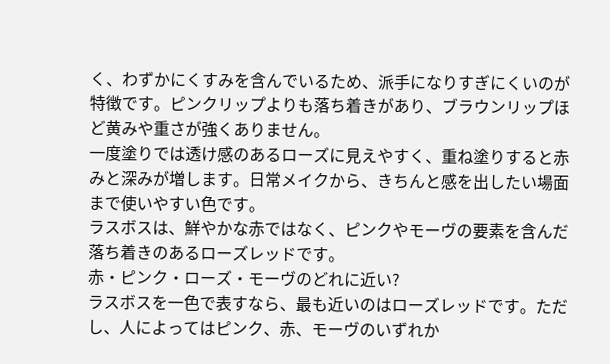く、わずかにくすみを含んでいるため、派手になりすぎにくいのが特徴です。ピンクリップよりも落ち着きがあり、ブラウンリップほど黄みや重さが強くありません。
一度塗りでは透け感のあるローズに見えやすく、重ね塗りすると赤みと深みが増します。日常メイクから、きちんと感を出したい場面まで使いやすい色です。
ラスボスは、鮮やかな赤ではなく、ピンクやモーヴの要素を含んだ落ち着きのあるローズレッドです。
赤・ピンク・ローズ・モーヴのどれに近い?
ラスボスを一色で表すなら、最も近いのはローズレッドです。ただし、人によってはピンク、赤、モーヴのいずれか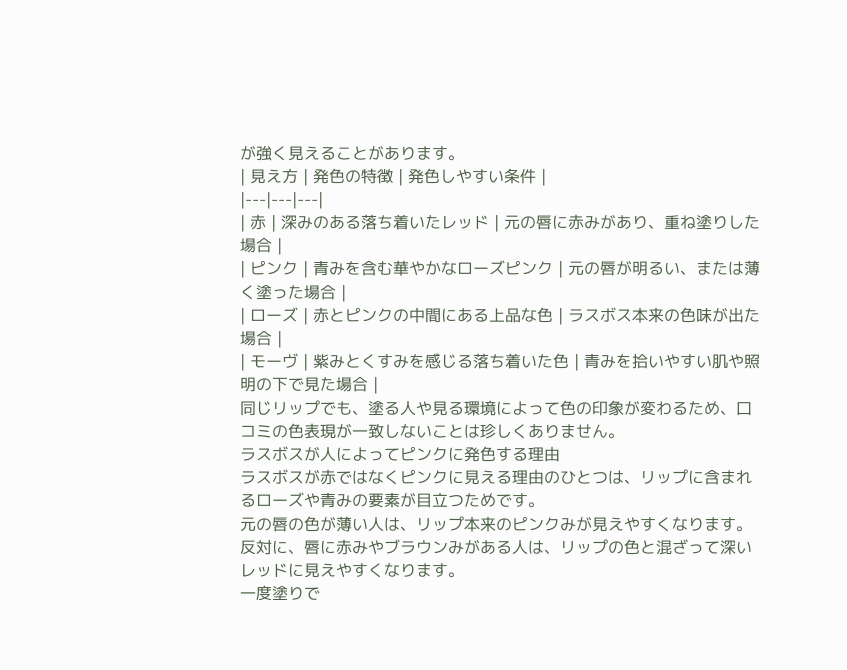が強く見えることがあります。
| 見え方 | 発色の特徴 | 発色しやすい条件 |
|---|---|---|
| 赤 | 深みのある落ち着いたレッド | 元の唇に赤みがあり、重ね塗りした場合 |
| ピンク | 青みを含む華やかなローズピンク | 元の唇が明るい、または薄く塗った場合 |
| ローズ | 赤とピンクの中間にある上品な色 | ラスボス本来の色味が出た場合 |
| モーヴ | 紫みとくすみを感じる落ち着いた色 | 青みを拾いやすい肌や照明の下で見た場合 |
同じリップでも、塗る人や見る環境によって色の印象が変わるため、口コミの色表現が一致しないことは珍しくありません。
ラスボスが人によってピンクに発色する理由
ラスボスが赤ではなくピンクに見える理由のひとつは、リップに含まれるローズや青みの要素が目立つためです。
元の唇の色が薄い人は、リップ本来のピンクみが見えやすくなります。反対に、唇に赤みやブラウンみがある人は、リップの色と混ざって深いレッドに見えやすくなります。
一度塗りで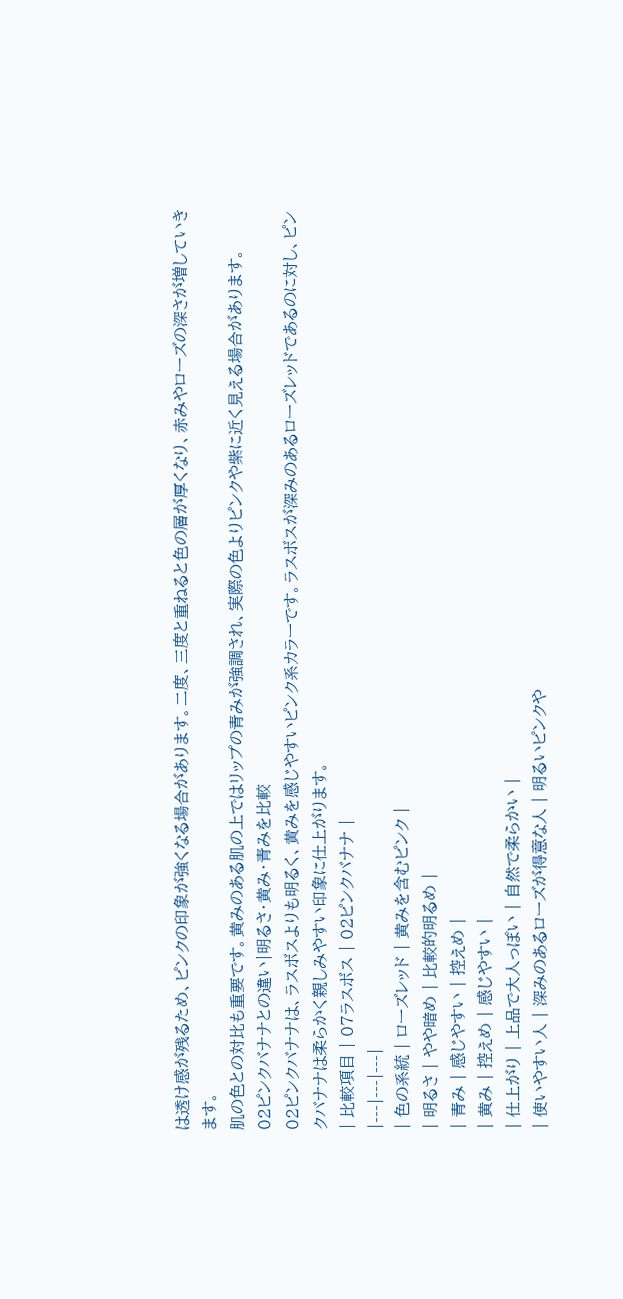は透け感が残るため、ピンクの印象が強くなる場合があります。二度、三度と重ねると色の層が厚くなり、赤みやローズの深さが増していきます。
肌の色との対比も重要です。黄みのある肌の上ではリップの青みが強調され、実際の色よりピンクや紫に近く見える場合があります。
02ピンクバナナとの違い|明るさ・黄み・青みを比較
02ピンクバナナは、ラスボスよりも明るく、黄みを感じやすいピンク系カラーです。ラスボスが深みのあるローズレッドであるのに対し、ピンクバナナは柔らかく親しみやすい印象に仕上がります。
| 比較項目 | 07ラスボス | 02ピンクバナナ |
|---|---|---|
| 色の系統 | ローズレッド | 黄みを含むピンク |
| 明るさ | やや暗め | 比較的明るめ |
| 青み | 感じやすい | 控えめ |
| 黄み | 控えめ | 感じやすい |
| 仕上がり | 上品で大人っぽい | 自然で柔らかい |
| 使いやすい人 | 深みのあるローズが得意な人 | 明るいピンクや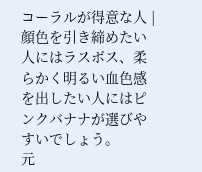コーラルが得意な人 |
顔色を引き締めたい人にはラスボス、柔らかく明るい血色感を出したい人にはピンクバナナが選びやすいでしょう。
元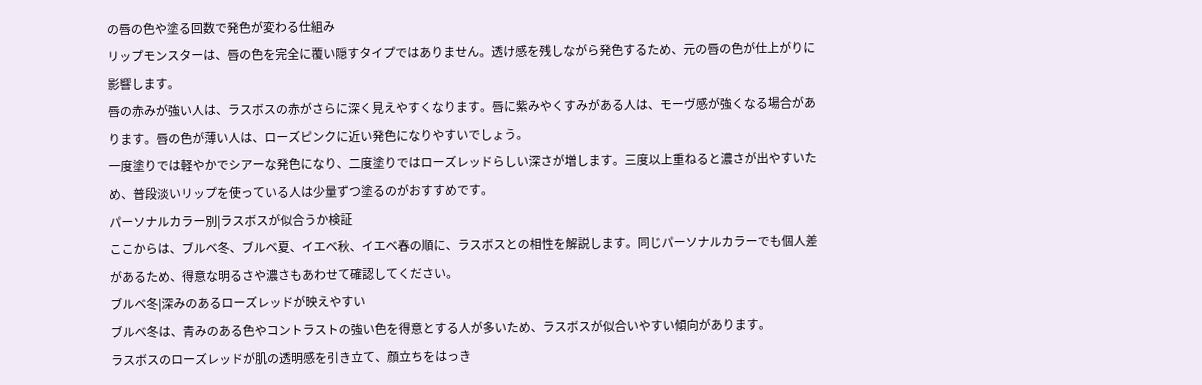の唇の色や塗る回数で発色が変わる仕組み
リップモンスターは、唇の色を完全に覆い隠すタイプではありません。透け感を残しながら発色するため、元の唇の色が仕上がりに影響します。
唇の赤みが強い人は、ラスボスの赤がさらに深く見えやすくなります。唇に紫みやくすみがある人は、モーヴ感が強くなる場合があります。唇の色が薄い人は、ローズピンクに近い発色になりやすいでしょう。
一度塗りでは軽やかでシアーな発色になり、二度塗りではローズレッドらしい深さが増します。三度以上重ねると濃さが出やすいため、普段淡いリップを使っている人は少量ずつ塗るのがおすすめです。
パーソナルカラー別|ラスボスが似合うか検証
ここからは、ブルベ冬、ブルベ夏、イエベ秋、イエベ春の順に、ラスボスとの相性を解説します。同じパーソナルカラーでも個人差があるため、得意な明るさや濃さもあわせて確認してください。
ブルベ冬|深みのあるローズレッドが映えやすい
ブルベ冬は、青みのある色やコントラストの強い色を得意とする人が多いため、ラスボスが似合いやすい傾向があります。
ラスボスのローズレッドが肌の透明感を引き立て、顔立ちをはっき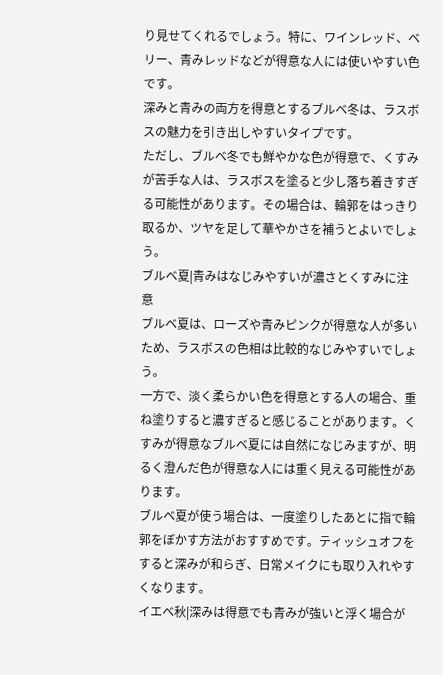り見せてくれるでしょう。特に、ワインレッド、ベリー、青みレッドなどが得意な人には使いやすい色です。
深みと青みの両方を得意とするブルベ冬は、ラスボスの魅力を引き出しやすいタイプです。
ただし、ブルベ冬でも鮮やかな色が得意で、くすみが苦手な人は、ラスボスを塗ると少し落ち着きすぎる可能性があります。その場合は、輪郭をはっきり取るか、ツヤを足して華やかさを補うとよいでしょう。
ブルベ夏|青みはなじみやすいが濃さとくすみに注意
ブルベ夏は、ローズや青みピンクが得意な人が多いため、ラスボスの色相は比較的なじみやすいでしょう。
一方で、淡く柔らかい色を得意とする人の場合、重ね塗りすると濃すぎると感じることがあります。くすみが得意なブルベ夏には自然になじみますが、明るく澄んだ色が得意な人には重く見える可能性があります。
ブルベ夏が使う場合は、一度塗りしたあとに指で輪郭をぼかす方法がおすすめです。ティッシュオフをすると深みが和らぎ、日常メイクにも取り入れやすくなります。
イエベ秋|深みは得意でも青みが強いと浮く場合が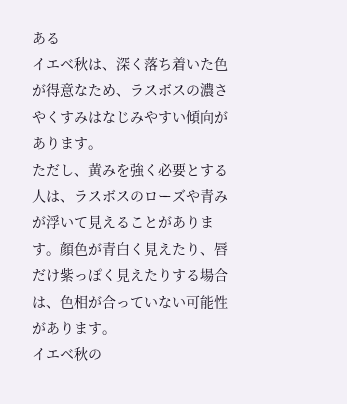ある
イエベ秋は、深く落ち着いた色が得意なため、ラスボスの濃さやくすみはなじみやすい傾向があります。
ただし、黄みを強く必要とする人は、ラスボスのローズや青みが浮いて見えることがあります。顔色が青白く見えたり、唇だけ紫っぽく見えたりする場合は、色相が合っていない可能性があります。
イエベ秋の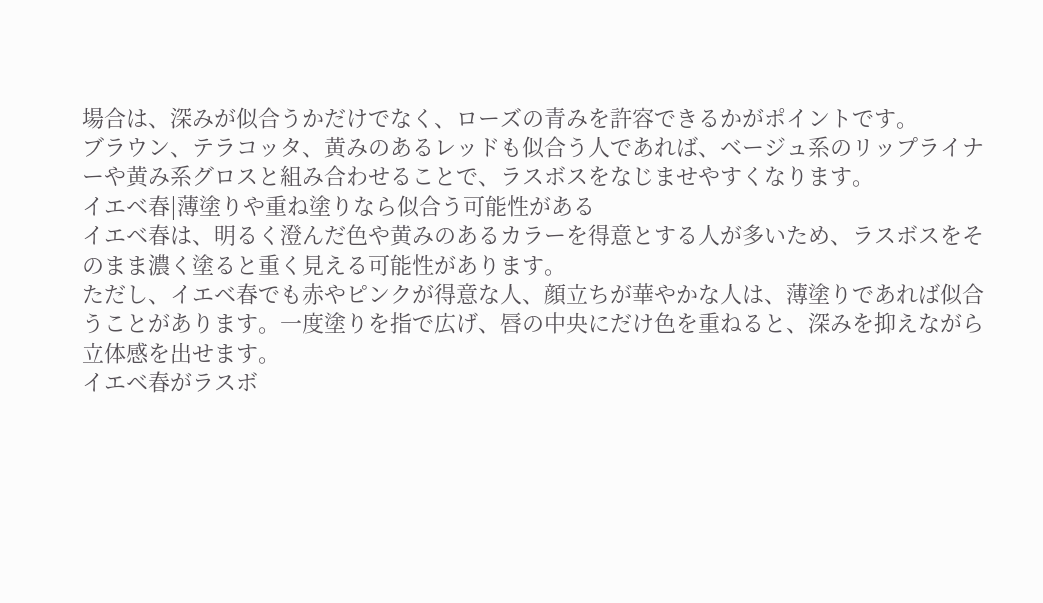場合は、深みが似合うかだけでなく、ローズの青みを許容できるかがポイントです。
ブラウン、テラコッタ、黄みのあるレッドも似合う人であれば、ベージュ系のリップライナーや黄み系グロスと組み合わせることで、ラスボスをなじませやすくなります。
イエベ春|薄塗りや重ね塗りなら似合う可能性がある
イエベ春は、明るく澄んだ色や黄みのあるカラーを得意とする人が多いため、ラスボスをそのまま濃く塗ると重く見える可能性があります。
ただし、イエベ春でも赤やピンクが得意な人、顔立ちが華やかな人は、薄塗りであれば似合うことがあります。一度塗りを指で広げ、唇の中央にだけ色を重ねると、深みを抑えながら立体感を出せます。
イエベ春がラスボ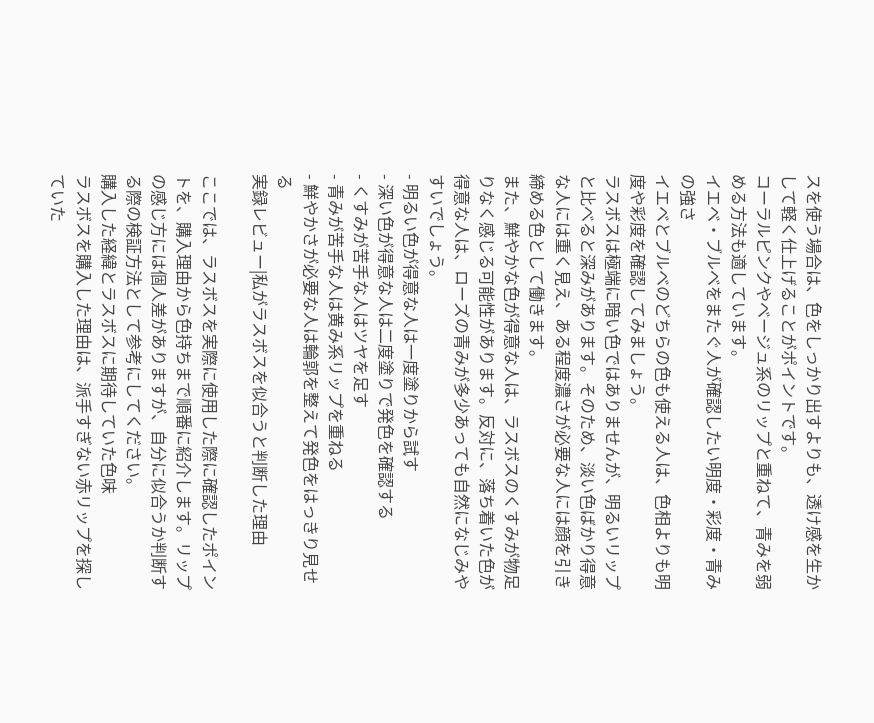スを使う場合は、色をしっかり出すよりも、透け感を生かして軽く仕上げることがポイントです。
コーラルピンクやベージュ系のリップと重ねて、青みを弱める方法も適しています。
イエベ・ブルベをまたぐ人が確認したい明度・彩度・青みの強さ
イエベとブルベのどちらの色も使える人は、色相よりも明度や彩度を確認してみましょう。
ラスボスは極端に暗い色ではありませんが、明るいリップと比べると深みがあります。そのため、淡い色ばかり得意な人には重く見え、ある程度濃さが必要な人には顔を引き締める色として働きます。
また、鮮やかな色が得意な人は、ラスボスのくすみが物足りなく感じる可能性があります。反対に、落ち着いた色が得意な人は、ローズの青みが多少あっても自然になじみやすいでしょう。
- 明るい色が得意な人は一度塗りから試す
- 深い色が得意な人は二度塗りで発色を確認する
- くすみが苦手な人はツヤを足す
- 青みが苦手な人は黄み系リップを重ねる
- 鮮やかさが必要な人は輪郭を整えて発色をはっきり見せる
実録レビュー|私がラスボスを似合うと判断した理由

ここでは、ラスボスを実際に使用した際に確認したポイントを、購入理由から色持ちまで順番に紹介します。リップの感じ方には個人差がありますが、自分に似合うか判断する際の検証方法として参考にしてください。
購入した経緯とラスボスに期待していた色味
ラスボスを購入した理由は、派手すぎない赤リップを探していた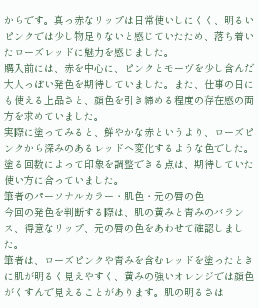からです。真っ赤なリップは日常使いしにくく、明るいピンクでは少し物足りないと感じていたため、落ち着いたローズレッドに魅力を感じました。
購入前には、赤を中心に、ピンクとモーヴを少し含んだ大人っぽい発色を期待していました。また、仕事の日にも使える上品さと、顔色を引き締める程度の存在感の両方を求めていました。
実際に塗ってみると、鮮やかな赤というより、ローズピンクから深みのあるレッドへ変化するような色でした。塗る回数によって印象を調整できる点は、期待していた使い方に合っていました。
筆者のパーソナルカラー・肌色・元の唇の色
今回の発色を判断する際は、肌の黄みと青みのバランス、得意なリップ、元の唇の色をあわせて確認しました。
筆者は、ローズピンクや青みを含むレッドを塗ったときに肌が明るく見えやすく、黄みの強いオレンジでは顔色がくすんで見えることがあります。肌の明るさは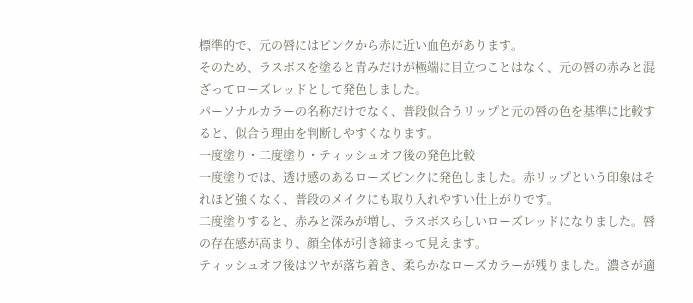標準的で、元の唇にはピンクから赤に近い血色があります。
そのため、ラスボスを塗ると青みだけが極端に目立つことはなく、元の唇の赤みと混ざってローズレッドとして発色しました。
パーソナルカラーの名称だけでなく、普段似合うリップと元の唇の色を基準に比較すると、似合う理由を判断しやすくなります。
一度塗り・二度塗り・ティッシュオフ後の発色比較
一度塗りでは、透け感のあるローズピンクに発色しました。赤リップという印象はそれほど強くなく、普段のメイクにも取り入れやすい仕上がりです。
二度塗りすると、赤みと深みが増し、ラスボスらしいローズレッドになりました。唇の存在感が高まり、顔全体が引き締まって見えます。
ティッシュオフ後はツヤが落ち着き、柔らかなローズカラーが残りました。濃さが適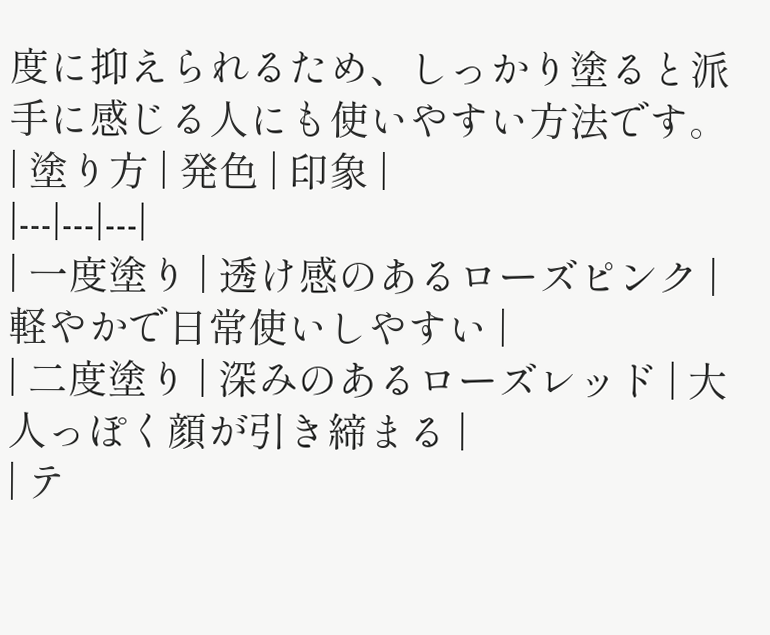度に抑えられるため、しっかり塗ると派手に感じる人にも使いやすい方法です。
| 塗り方 | 発色 | 印象 |
|---|---|---|
| 一度塗り | 透け感のあるローズピンク | 軽やかで日常使いしやすい |
| 二度塗り | 深みのあるローズレッド | 大人っぽく顔が引き締まる |
| テ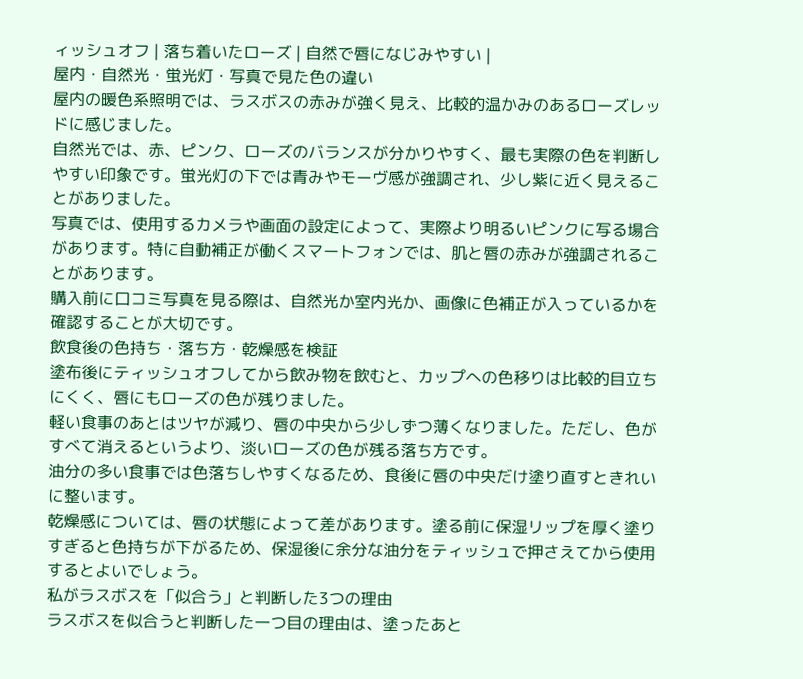ィッシュオフ | 落ち着いたローズ | 自然で唇になじみやすい |
屋内・自然光・蛍光灯・写真で見た色の違い
屋内の暖色系照明では、ラスボスの赤みが強く見え、比較的温かみのあるローズレッドに感じました。
自然光では、赤、ピンク、ローズのバランスが分かりやすく、最も実際の色を判断しやすい印象です。蛍光灯の下では青みやモーヴ感が強調され、少し紫に近く見えることがありました。
写真では、使用するカメラや画面の設定によって、実際より明るいピンクに写る場合があります。特に自動補正が働くスマートフォンでは、肌と唇の赤みが強調されることがあります。
購入前に口コミ写真を見る際は、自然光か室内光か、画像に色補正が入っているかを確認することが大切です。
飲食後の色持ち・落ち方・乾燥感を検証
塗布後にティッシュオフしてから飲み物を飲むと、カップへの色移りは比較的目立ちにくく、唇にもローズの色が残りました。
軽い食事のあとはツヤが減り、唇の中央から少しずつ薄くなりました。ただし、色がすべて消えるというより、淡いローズの色が残る落ち方です。
油分の多い食事では色落ちしやすくなるため、食後に唇の中央だけ塗り直すときれいに整います。
乾燥感については、唇の状態によって差があります。塗る前に保湿リップを厚く塗りすぎると色持ちが下がるため、保湿後に余分な油分をティッシュで押さえてから使用するとよいでしょう。
私がラスボスを「似合う」と判断した3つの理由
ラスボスを似合うと判断した一つ目の理由は、塗ったあと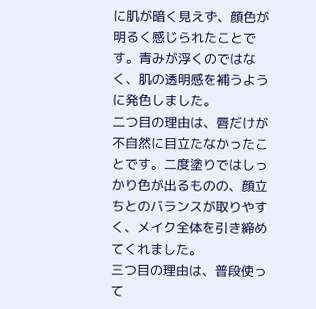に肌が暗く見えず、顔色が明るく感じられたことです。青みが浮くのではなく、肌の透明感を補うように発色しました。
二つ目の理由は、唇だけが不自然に目立たなかったことです。二度塗りではしっかり色が出るものの、顔立ちとのバランスが取りやすく、メイク全体を引き締めてくれました。
三つ目の理由は、普段使って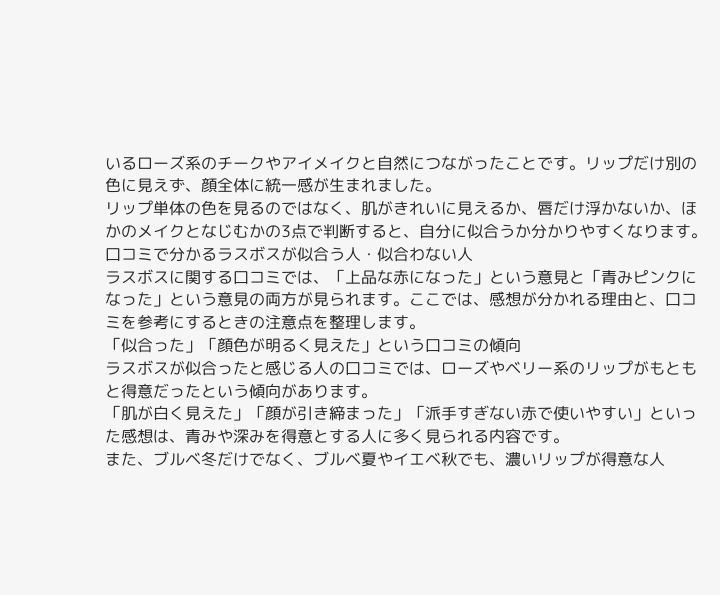いるローズ系のチークやアイメイクと自然につながったことです。リップだけ別の色に見えず、顔全体に統一感が生まれました。
リップ単体の色を見るのではなく、肌がきれいに見えるか、唇だけ浮かないか、ほかのメイクとなじむかの3点で判断すると、自分に似合うか分かりやすくなります。
口コミで分かるラスボスが似合う人・似合わない人
ラスボスに関する口コミでは、「上品な赤になった」という意見と「青みピンクになった」という意見の両方が見られます。ここでは、感想が分かれる理由と、口コミを参考にするときの注意点を整理します。
「似合った」「顔色が明るく見えた」という口コミの傾向
ラスボスが似合ったと感じる人の口コミでは、ローズやベリー系のリップがもともと得意だったという傾向があります。
「肌が白く見えた」「顔が引き締まった」「派手すぎない赤で使いやすい」といった感想は、青みや深みを得意とする人に多く見られる内容です。
また、ブルベ冬だけでなく、ブルベ夏やイエベ秋でも、濃いリップが得意な人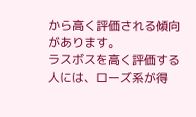から高く評価される傾向があります。
ラスボスを高く評価する人には、ローズ系が得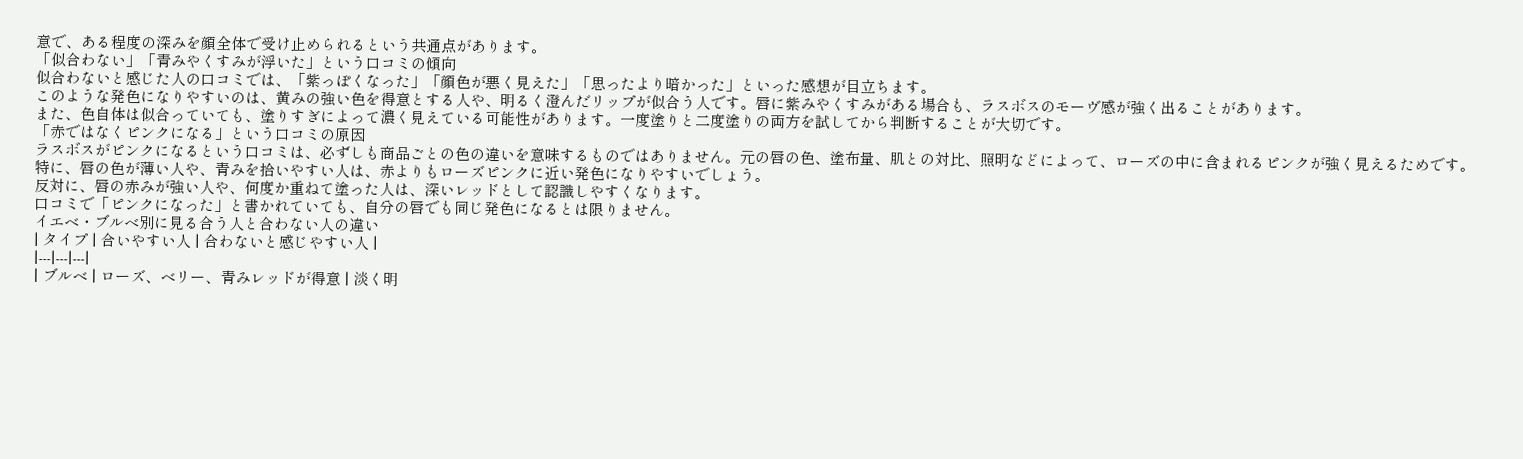意で、ある程度の深みを顔全体で受け止められるという共通点があります。
「似合わない」「青みやくすみが浮いた」という口コミの傾向
似合わないと感じた人の口コミでは、「紫っぽくなった」「顔色が悪く見えた」「思ったより暗かった」といった感想が目立ちます。
このような発色になりやすいのは、黄みの強い色を得意とする人や、明るく澄んだリップが似合う人です。唇に紫みやくすみがある場合も、ラスボスのモーヴ感が強く出ることがあります。
また、色自体は似合っていても、塗りすぎによって濃く見えている可能性があります。一度塗りと二度塗りの両方を試してから判断することが大切です。
「赤ではなくピンクになる」という口コミの原因
ラスボスがピンクになるという口コミは、必ずしも商品ごとの色の違いを意味するものではありません。元の唇の色、塗布量、肌との対比、照明などによって、ローズの中に含まれるピンクが強く見えるためです。
特に、唇の色が薄い人や、青みを拾いやすい人は、赤よりもローズピンクに近い発色になりやすいでしょう。
反対に、唇の赤みが強い人や、何度か重ねて塗った人は、深いレッドとして認識しやすくなります。
口コミで「ピンクになった」と書かれていても、自分の唇でも同じ発色になるとは限りません。
イエベ・ブルベ別に見る合う人と合わない人の違い
| タイプ | 合いやすい人 | 合わないと感じやすい人 |
|---|---|---|
| ブルベ | ローズ、ベリー、青みレッドが得意 | 淡く明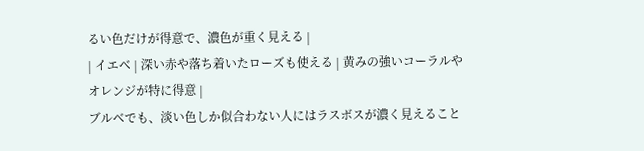るい色だけが得意で、濃色が重く見える |
| イエベ | 深い赤や落ち着いたローズも使える | 黄みの強いコーラルやオレンジが特に得意 |
ブルベでも、淡い色しか似合わない人にはラスボスが濃く見えること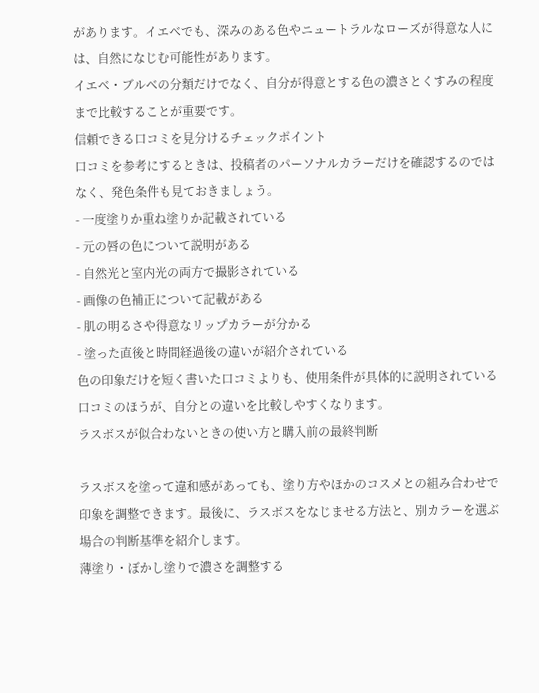があります。イエベでも、深みのある色やニュートラルなローズが得意な人には、自然になじむ可能性があります。
イエベ・ブルベの分類だけでなく、自分が得意とする色の濃さとくすみの程度まで比較することが重要です。
信頼できる口コミを見分けるチェックポイント
口コミを参考にするときは、投稿者のパーソナルカラーだけを確認するのではなく、発色条件も見ておきましょう。
- 一度塗りか重ね塗りか記載されている
- 元の唇の色について説明がある
- 自然光と室内光の両方で撮影されている
- 画像の色補正について記載がある
- 肌の明るさや得意なリップカラーが分かる
- 塗った直後と時間経過後の違いが紹介されている
色の印象だけを短く書いた口コミよりも、使用条件が具体的に説明されている口コミのほうが、自分との違いを比較しやすくなります。
ラスボスが似合わないときの使い方と購入前の最終判断

ラスボスを塗って違和感があっても、塗り方やほかのコスメとの組み合わせで印象を調整できます。最後に、ラスボスをなじませる方法と、別カラーを選ぶ場合の判断基準を紹介します。
薄塗り・ぼかし塗りで濃さを調整する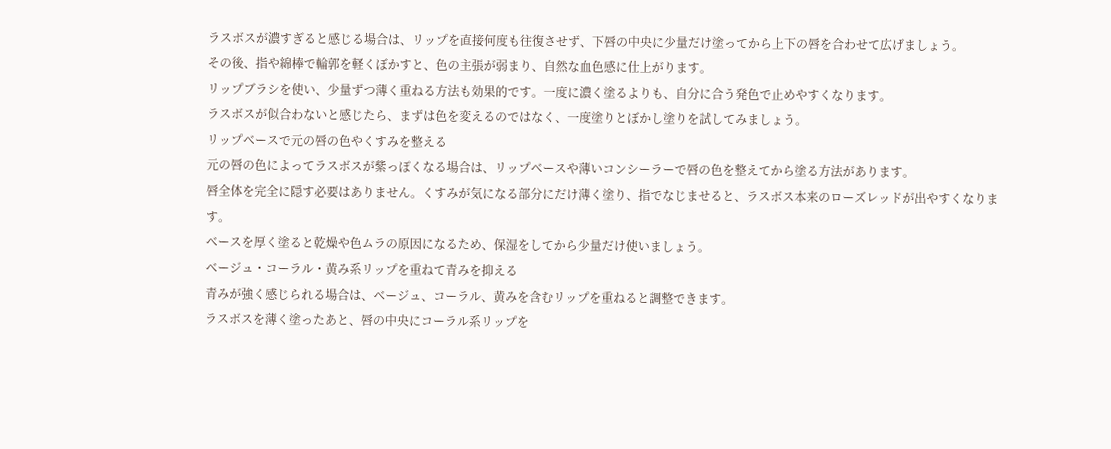ラスボスが濃すぎると感じる場合は、リップを直接何度も往復させず、下唇の中央に少量だけ塗ってから上下の唇を合わせて広げましょう。
その後、指や綿棒で輪郭を軽くぼかすと、色の主張が弱まり、自然な血色感に仕上がります。
リップブラシを使い、少量ずつ薄く重ねる方法も効果的です。一度に濃く塗るよりも、自分に合う発色で止めやすくなります。
ラスボスが似合わないと感じたら、まずは色を変えるのではなく、一度塗りとぼかし塗りを試してみましょう。
リップベースで元の唇の色やくすみを整える
元の唇の色によってラスボスが紫っぽくなる場合は、リップベースや薄いコンシーラーで唇の色を整えてから塗る方法があります。
唇全体を完全に隠す必要はありません。くすみが気になる部分にだけ薄く塗り、指でなじませると、ラスボス本来のローズレッドが出やすくなります。
ベースを厚く塗ると乾燥や色ムラの原因になるため、保湿をしてから少量だけ使いましょう。
ベージュ・コーラル・黄み系リップを重ねて青みを抑える
青みが強く感じられる場合は、ベージュ、コーラル、黄みを含むリップを重ねると調整できます。
ラスボスを薄く塗ったあと、唇の中央にコーラル系リップを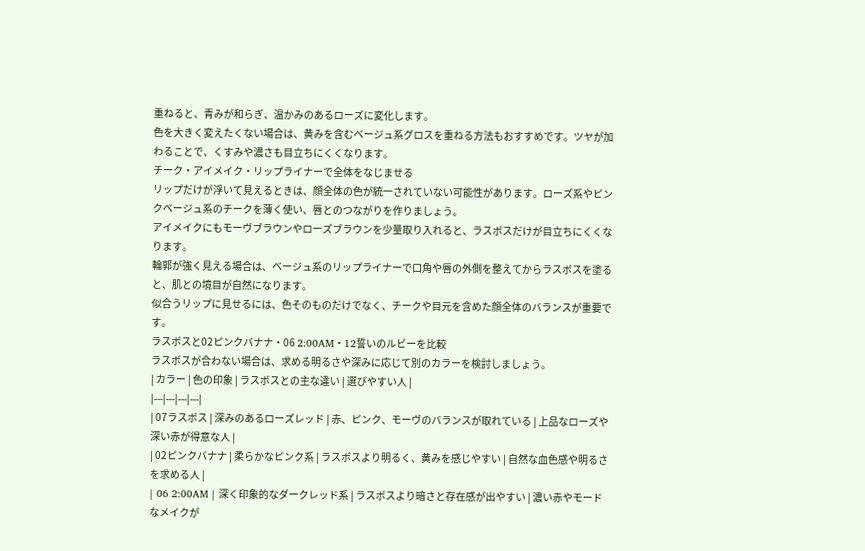重ねると、青みが和らぎ、温かみのあるローズに変化します。
色を大きく変えたくない場合は、黄みを含むベージュ系グロスを重ねる方法もおすすめです。ツヤが加わることで、くすみや濃さも目立ちにくくなります。
チーク・アイメイク・リップライナーで全体をなじませる
リップだけが浮いて見えるときは、顔全体の色が統一されていない可能性があります。ローズ系やピンクベージュ系のチークを薄く使い、唇とのつながりを作りましょう。
アイメイクにもモーヴブラウンやローズブラウンを少量取り入れると、ラスボスだけが目立ちにくくなります。
輪郭が強く見える場合は、ベージュ系のリップライナーで口角や唇の外側を整えてからラスボスを塗ると、肌との境目が自然になります。
似合うリップに見せるには、色そのものだけでなく、チークや目元を含めた顔全体のバランスが重要です。
ラスボスと02ピンクバナナ・06 2:00AM・12誓いのルビーを比較
ラスボスが合わない場合は、求める明るさや深みに応じて別のカラーを検討しましょう。
| カラー | 色の印象 | ラスボスとの主な違い | 選びやすい人 |
|---|---|---|---|
| 07ラスボス | 深みのあるローズレッド | 赤、ピンク、モーヴのバランスが取れている | 上品なローズや深い赤が得意な人 |
| 02ピンクバナナ | 柔らかなピンク系 | ラスボスより明るく、黄みを感じやすい | 自然な血色感や明るさを求める人 |
| 06 2:00AM | 深く印象的なダークレッド系 | ラスボスより暗さと存在感が出やすい | 濃い赤やモードなメイクが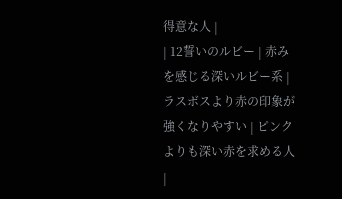得意な人 |
| 12誓いのルビー | 赤みを感じる深いルビー系 | ラスボスより赤の印象が強くなりやすい | ピンクよりも深い赤を求める人 |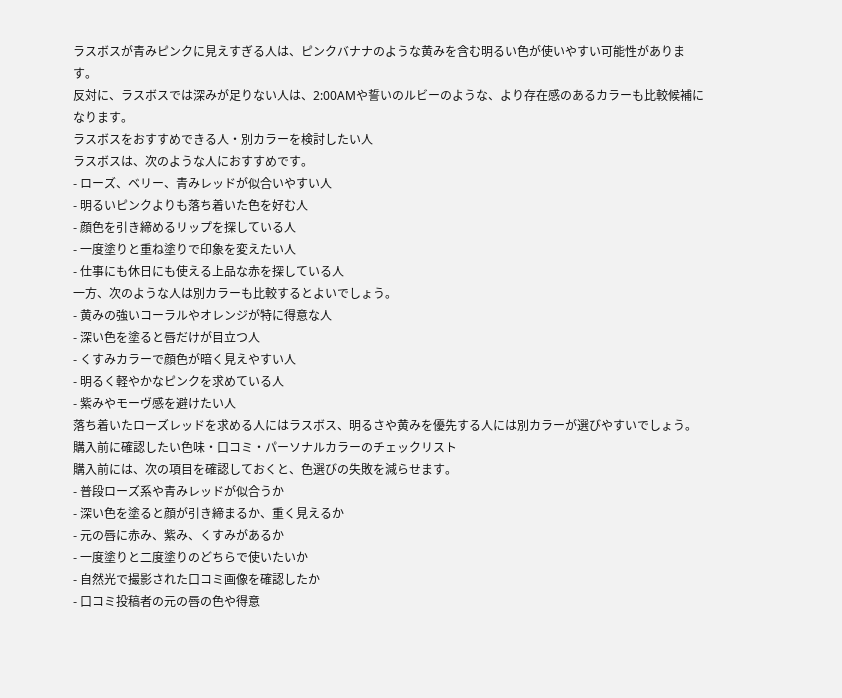ラスボスが青みピンクに見えすぎる人は、ピンクバナナのような黄みを含む明るい色が使いやすい可能性があります。
反対に、ラスボスでは深みが足りない人は、2:00AMや誓いのルビーのような、より存在感のあるカラーも比較候補になります。
ラスボスをおすすめできる人・別カラーを検討したい人
ラスボスは、次のような人におすすめです。
- ローズ、ベリー、青みレッドが似合いやすい人
- 明るいピンクよりも落ち着いた色を好む人
- 顔色を引き締めるリップを探している人
- 一度塗りと重ね塗りで印象を変えたい人
- 仕事にも休日にも使える上品な赤を探している人
一方、次のような人は別カラーも比較するとよいでしょう。
- 黄みの強いコーラルやオレンジが特に得意な人
- 深い色を塗ると唇だけが目立つ人
- くすみカラーで顔色が暗く見えやすい人
- 明るく軽やかなピンクを求めている人
- 紫みやモーヴ感を避けたい人
落ち着いたローズレッドを求める人にはラスボス、明るさや黄みを優先する人には別カラーが選びやすいでしょう。
購入前に確認したい色味・口コミ・パーソナルカラーのチェックリスト
購入前には、次の項目を確認しておくと、色選びの失敗を減らせます。
- 普段ローズ系や青みレッドが似合うか
- 深い色を塗ると顔が引き締まるか、重く見えるか
- 元の唇に赤み、紫み、くすみがあるか
- 一度塗りと二度塗りのどちらで使いたいか
- 自然光で撮影された口コミ画像を確認したか
- 口コミ投稿者の元の唇の色や得意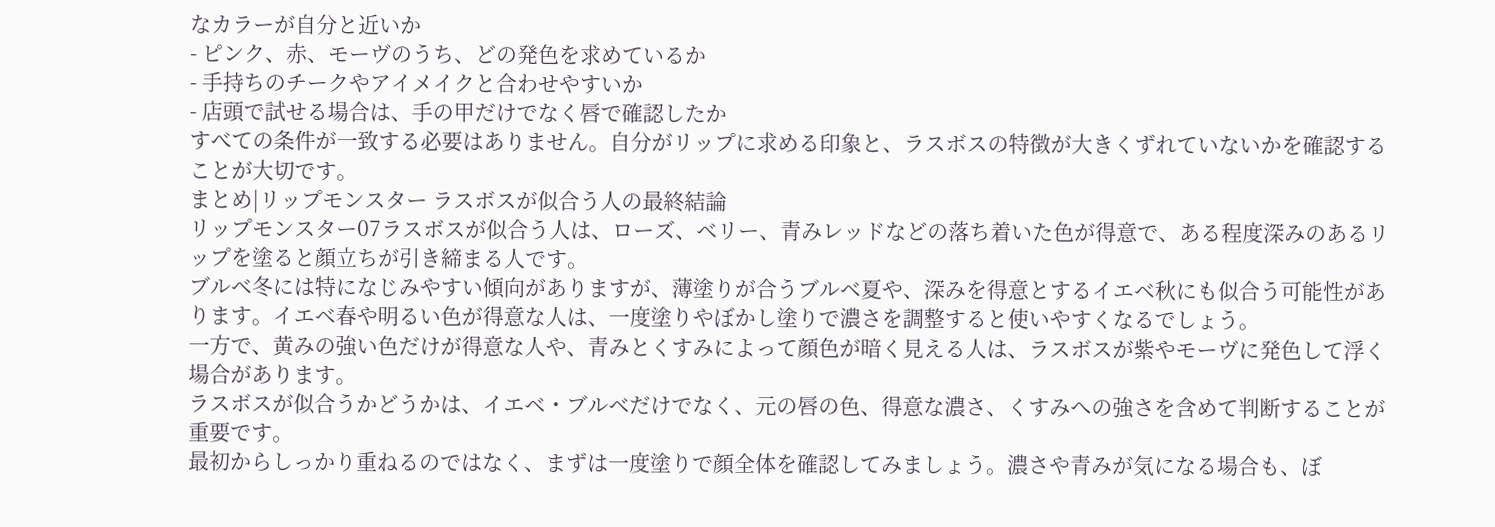なカラーが自分と近いか
- ピンク、赤、モーヴのうち、どの発色を求めているか
- 手持ちのチークやアイメイクと合わせやすいか
- 店頭で試せる場合は、手の甲だけでなく唇で確認したか
すべての条件が一致する必要はありません。自分がリップに求める印象と、ラスボスの特徴が大きくずれていないかを確認することが大切です。
まとめ|リップモンスター ラスボスが似合う人の最終結論
リップモンスター07ラスボスが似合う人は、ローズ、ベリー、青みレッドなどの落ち着いた色が得意で、ある程度深みのあるリップを塗ると顔立ちが引き締まる人です。
ブルベ冬には特になじみやすい傾向がありますが、薄塗りが合うブルベ夏や、深みを得意とするイエベ秋にも似合う可能性があります。イエベ春や明るい色が得意な人は、一度塗りやぼかし塗りで濃さを調整すると使いやすくなるでしょう。
一方で、黄みの強い色だけが得意な人や、青みとくすみによって顔色が暗く見える人は、ラスボスが紫やモーヴに発色して浮く場合があります。
ラスボスが似合うかどうかは、イエベ・ブルベだけでなく、元の唇の色、得意な濃さ、くすみへの強さを含めて判断することが重要です。
最初からしっかり重ねるのではなく、まずは一度塗りで顔全体を確認してみましょう。濃さや青みが気になる場合も、ぼ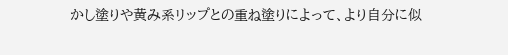かし塗りや黄み系リップとの重ね塗りによって、より自分に似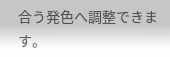合う発色へ調整できます。